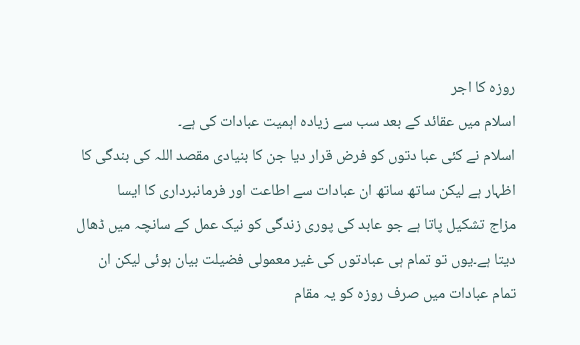روزہ کا اجر
اسلام میں عقائد کے بعد سب سے زیادہ اہمیت عبادات کی ہے۔
اسلام نے کئی عبا دتوں کو فرض قرار دیا جن کا بنیادی مقصد اللہ کی بندگی کا
اظہار ہے لیکن ساتھ ساتھ ان عبادات سے اطاعت اور فرمانبرداری کا ایسا
مزاج تشکیل پاتا ہے جو عابد کی پوری زندگی کو نیک عمل کے سانچہ میں ڈھال
دیتا ہے۔یوں تو تمام ہی عبادتوں کی غیر معمولی فضیلت بیان ہوئی لیکن ان
تمام عبادات میں صرف روزہ کو یہ مقام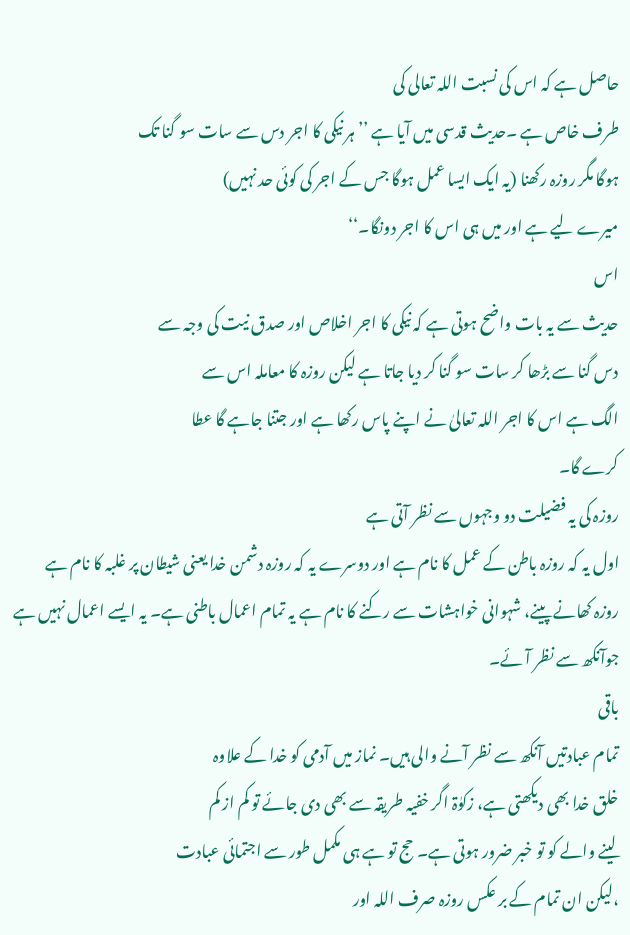حاصل ہے کہ اس کی نسبت اللہ تعالی کی
طرف خاص ہے ۔حدیث قدسی میں آیا ہے ’’ ہر نیکی کا اجر دس سے سات سو گنا تک
ہوگا مگر روزہ رکھنا (یہ ایک ایسا عمل ہوگا جس کے اجر کی کوئی حد نہیں)
میرے لیے ہے اور میں ہی اس کا اجر دونگا۔‘‘
اس
حدیث سے یہ بات واضح ہوتی ہے کہ نیکی کا اجر اخلاص اور صدق نیت کی وجہ سے
دس گنا سے بڑھا کر سات سو گنا کر دیا جاتا ہے لیکن روزہ کا معاملہ اس سے
الگ ہے اس کا اجر اللہ تعالیٰ نے اپنے پاس رکھا ہے اور جتنا جاہے گا عطا
کرے گا۔
روزہ کی یہ فضیلت دو وجہوں سے نظر آتی ہے
اول یہ کہ روزہ باطن کے عمل کا نام ہے اور دوسرے یہ کہ روزہ دشمن خدا یعنی شیطان پر غلبہ کا نام ہے
روزہ کھانے پینے، شہوانی خواہشات سے رکنے کا نام ہے یہ تمام اعمال باطنی ہے۔ یہ ایسے اعمال نہیں ہے جوآنکھ سے نظر آئے۔
باقی
تمام عبادتیں آنکھ سے نظر آنے والی ہیں۔ نماز میں آدمی کو خدا کے علاوہ
خلق خدا بھی دیکھتی ہے، زکوٰۃ اگر خفیہ طریقہ سے بھی دی جائے تو کم از کم
لینے والے کو تو خبر ضرور ہوتی ہے۔ حج تو ہے ہی مکمل طور سے اجتمائی عبادت
،لیکن ان تمام کے بر عکس روزہ صرف اللہ اور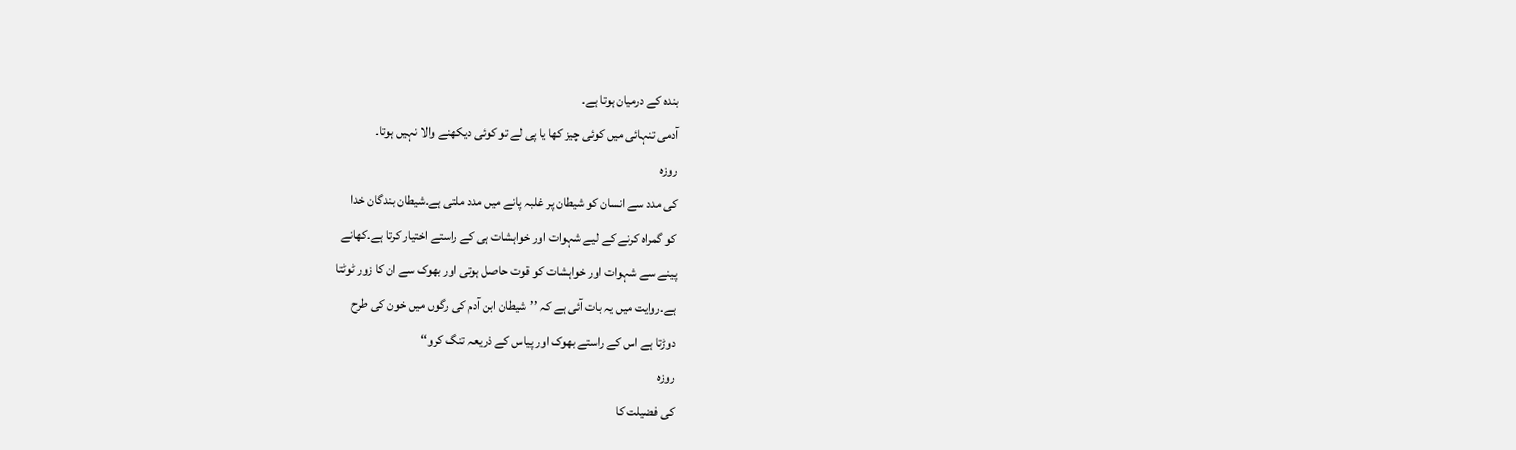بندہ کے درمیان ہوتا ہے۔
آدمی تنہائی میں کوئی چیز کھا یا پی لے تو کوئی دیکھنے والا نہیں ہوتا۔
روزہ
کی مدد سے انسان کو شیطان پر غلبہ پانے میں مدد ملتی ہے۔شیطان بندگان خدا
کو گمراہ کرنے کے لیے شہوات اور خواہشات ہی کے راستے اختیار کرتا ہے۔کھانے
پینے سے شہوات اور خواہشات کو قوت حاصل ہوتی اور بھوک سے ان کا زور ٹوٹتا
ہے۔روایت میں یہ بات آئی ہے کہ ’’شیطان ابن آدم کی رگوں میں خون کی طرح
دوڑتا ہے اس کے راستے بھوک اور پیاس کے ذریعہ تنگ کرو‘‘
روزہ
کی فضیلت کا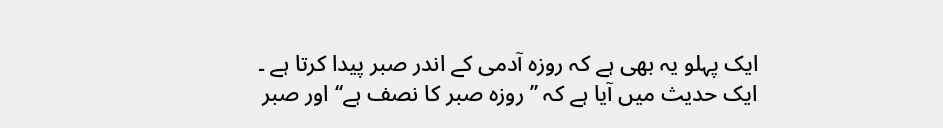ایک پہلو یہ بھی ہے کہ روزہ آدمی کے اندر صبر پیدا کرتا ہے ۔
ایک حدیث میں آیا ہے کہ ’’ روزہ صبر کا نصف ہے‘‘ اور صبر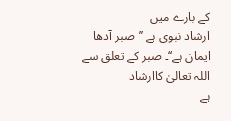کے بارے میں
ارشاد نبوی ہے ’’صبر آدھا ایمان ہے‘‘۔ صبر کے تعلق سے اللہ تعالیٰ کاارشاد
ہے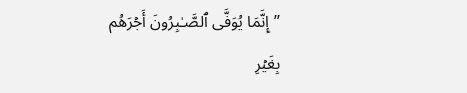’’إِنَّمَا يُوَفَّى ٱلصَّـٰبِرُونَ أَجۡرَهُم بِغَيۡرِ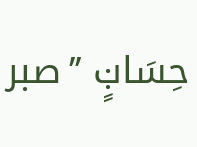حِسَابٍ۬ ’’صبر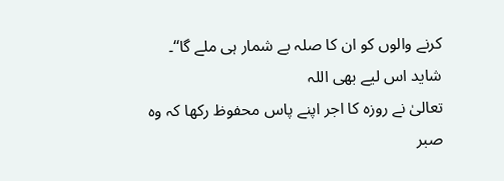کرنے والوں کو ان کا صلہ بے شمار ہی ملے گا‘‘۔ شاید اس لیے بھی اللہ
تعالیٰ نے روزہ کا اجر اپنے پاس محفوظ رکھا کہ وہ صبر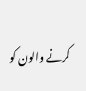کرنے والون کو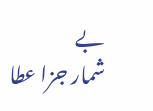بے
شمار جزا عطا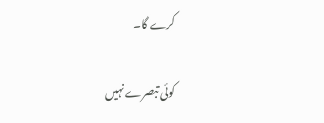کرے گا۔

کوئی تبصرے نہیں